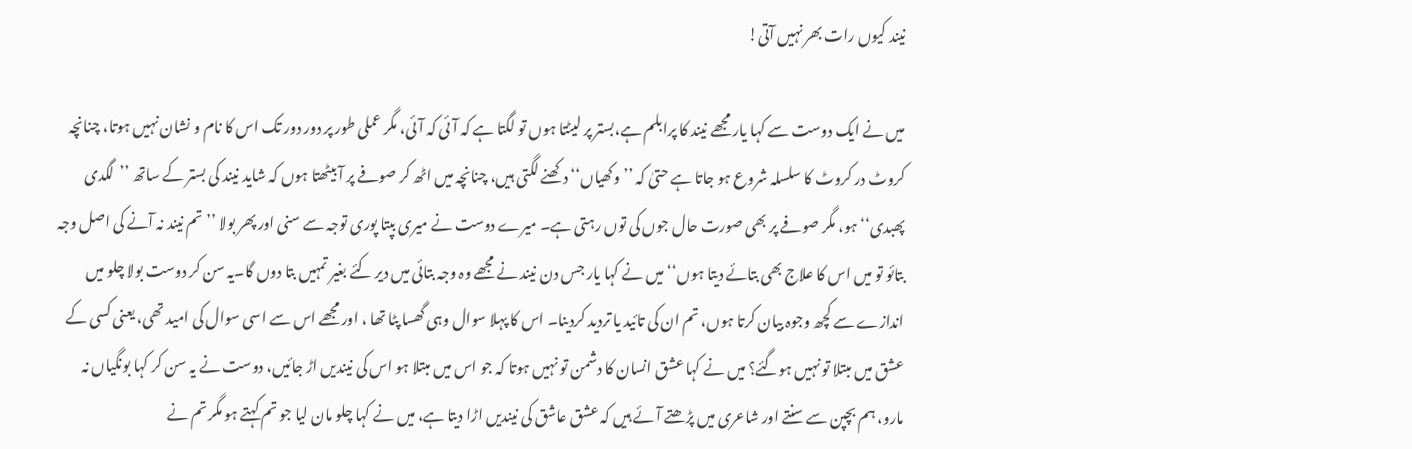نیند کیوں رات بھر نہیں آتی!

میں نے ایک دوست سے کہا یار مجھے نیند کا پرابلم ہے،بستر پر لیٹتا ہوں تو لگتا ہے کہ آئی کہ آئی، مگر عملی طور پر دور دور تک اس کا نام و نشان نہیں ہوتا، چنانچہ کروٹ در کروٹ کا سلسلہ شروع ہو جاتا ہے حتیٰ کہ ’’وکھیاں‘‘ دکھنے لگتی ہیں، چنانچہ میں اٹھ کر صوفے پر آ بیٹھتا ہوں کہ شاید نیند کی بستر کے ساتھ ’’لگدی پھبدی‘‘ ہو، مگر صوفے پر بھی صورت حال جوں کی توں رہتی ہے۔ میرے دوست نے میری بپتا پوری توجہ سے سنی اور پھر بولا ’’تم نیند نہ آنے کی اصل وجہ بتائو تو میں اس کا علاج بھی بتائے دیتا ہوں‘‘ میں نے کہا یار جس دن نیند نے مجھے وہ وجہ بتائی میں دیر کئے بغیر تمہیں بتا دوں گا۔یہ سن کر دوست بولا چلو میں اندازے سے کچھ وجوہ بیان کرتا ہوں، تم ان کی تائید یا تردید کردینا۔ اس کا پہلا سوال وہی گھسا پٹا تھا ، اور مجھے اس سے اسی سوال کی امید تھی، یعنی کسی کے عشق میں مبتلا تو نہیں ہوگئے؟ میں نے کہا عشق انسان کا دشمن تو نہیں ہوتا کہ جو اس میں مبتلا ہو اس کی نیندیں اڑ جائیں، دوست نے یہ سن کر کہا بونگیاں نہ مارو، ہم بچپن سے سنتے اور شاعری میں پڑھتے آئے ہیں کہ عشق عاشق کی نیندیں اڑا دیتا ہے، میں نے کہا چلو مان لیا جو تم کہتے ہو مگر تم نے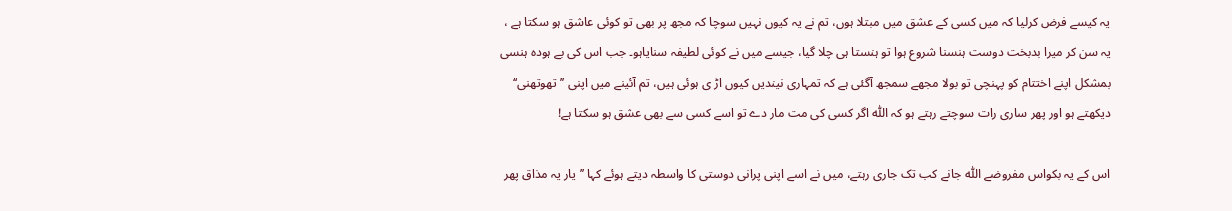یہ کیسے فرض کرلیا کہ میں کسی کے عشق میں مبتلا ہوں، تم نے یہ کیوں نہیں سوچا کہ مجھ پر بھی تو کوئی عاشق ہو سکتا ہے ، یہ سن کر میرا بدبخت دوست ہنسنا شروع ہوا تو ہنستا ہی چلا گیا، جیسے میں نے کوئی لطیفہ سنایاہو۔ جب اس کی بے ہودہ ہنسی بمشکل اپنے اختتام کو پہنچی تو بولا مجھے سمجھ آگئی ہے کہ تمہاری نیندیں کیوں اڑ ی ہوئی ہیں، تم آئینے میں اپنی ’’تھوتھنی‘‘ دیکھتے ہو اور پھر ساری رات سوچتے رہتے ہو کہ اللّٰہ اگر کسی کی مت مار دے تو اسے کسی سے بھی عشق ہو سکتا ہے!

اس کے یہ بکواس مفروضے اللّٰہ جانے کب تک جاری رہتے، میں نے اسے اپنی پرانی دوستی کا واسطہ دیتے ہوئے کہا ’’یار یہ مذاق پھر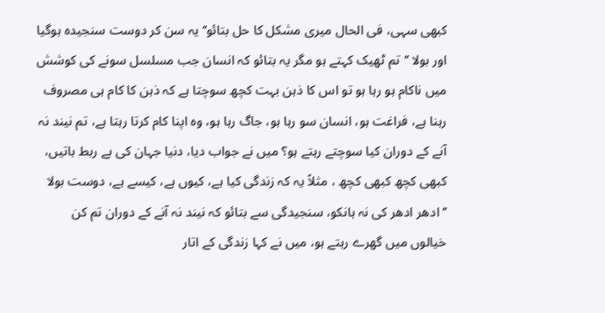کبھی سہی، فی الحال میری مشکل کا حل بتائو‘‘ یہ سن کر دوست سنجیدہ ہوگیا اور بولا ’’تم ٹھیک کہتے ہو مگر یہ بتائو کہ انسان جب مسلسل سونے کی کوشش میں ناکام ہو رہا ہو تو اس کا ذہن بہت کچھ سوچتا ہے کہ ذہن کا کام ہی مصروف رہنا ہے، فراغت ہو، انسان سو رہا ہو، جاگ رہا ہو، وہ اپنا کام کرتا رہتا ہے، تم نیند نہ آنے کے دوران کیا سوچتے رہتے ہو؟ میں نے جواب دیا، دنیا جہان کی بے ربط باتیں، کبھی کچھ کبھی کچھ ، مثلاً یہ کہ زندگی کیا ہے، کیوں ہے، کیسے ہے، دوست بولا ’’ادھر ادھر کی نہ ہانکو، سنجیدگی سے بتائو کہ نیند نہ آنے کے دوران تم کن خیالوں میں گھرے رہتے ہو، میں نے کہا زندگی کے اتار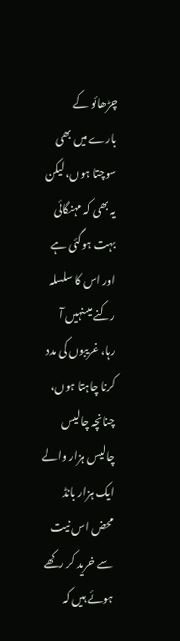چڑھائو کے بارے میں بھی سوچتا ہوں، لیکن یہ بھی کہ مہنگائی بہت ہوگئی ہے اور اس کا سلسلہ رکنے میںنہیں آ رہا، غریبوں کی مدد کرنا چاہتا ہوں، چنانچہ چالیس چالیس ہزار والے ایک ہزار بانڈ محض اس نیت سے خرید کر رکھے ہوئے ہیں کہ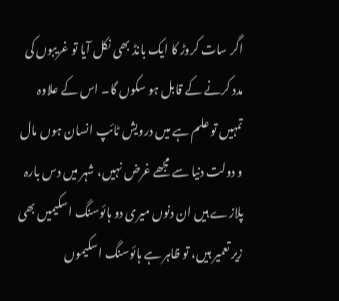اگر سات کروڑ کا ایک بانڈ بھی نکل آیا تو غریبوں کی مدد کرنے کے قابل ہو سکوں گا۔ اس کے علاوہ تمہیں تو علم ہے میں درویش ٹائپ انسان ہوں مال و دولت دنیا سے مجھے غرض نہیں، شہر میں دس بارہ پلازے ہیں ان دنوں میری دو ہائوسنگ اسکیمیں بھی زیر تعمیر ہیں، تو ظاہر ہے ہائوسنگ اسکیموں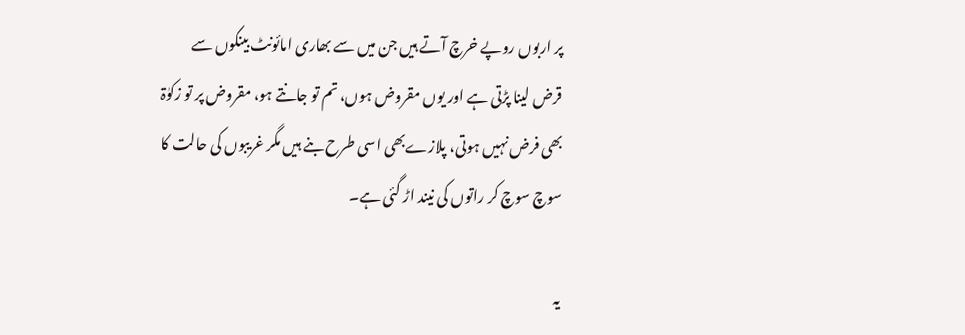پر اربوں روپے خرچ آتے ہیں جن میں سے بھاری امائونٹ بینکوں سے قرض لینا پڑتی ہے اور یوں مقروض ہوں، تم تو جانتے ہو، مقروض پر تو زکوٰۃ بھی فرض نہیں ہوتی، پلازےبھی اسی طرح بنے ہیں مگر غریبوں کی حالت کا سوچ سوچ کر راتوں کی نیند اڑ گئی ہے۔

یہ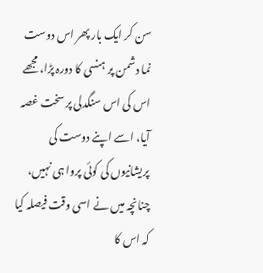سن کر ایک بار پھر اس دوست نما دشمن پر ہنسی کا دورہ پڑا، مجھے اس کی اس سنگدلی پر سخت غصہ آیا، اسے اپنے دوست کی پریشانیوں کی کوئی پروا ہی نہیں، چنانچہ میں نے اسی وقت فیصلہ کیا کہ اس کا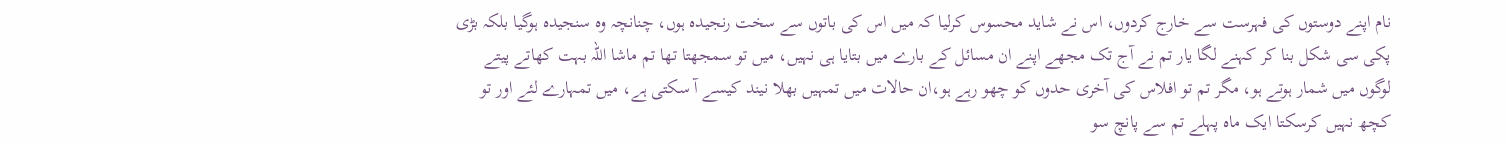نام اپنے دوستوں کی فہرست سے خارج کردوں، اس نے شاید محسوس کرلیا کہ میں اس کی باتوں سے سخت رنجیدہ ہوں، چنانچہ وہ سنجیدہ ہوگیا بلکہ بڑی پکی سی شکل بنا کر کہنے لگا یار تم نے آج تک مجھے اپنے ان مسائل کے بارے میں بتایا ہی نہیں، میں تو سمجھتا تھا تم ماشا اللہ بہت کھاتے پیتے لوگوں میں شمار ہوتے ہو، مگر تم تو افلاس کی آخری حدوں کو چھو رہے ہو،ان حالات میں تمہیں بھلا نیند کیسے آ سکتی ہے، میں تمہارے لئے اور تو کچھ نہیں کرسکتا ایک ماہ پہلے تم سے پانچ سو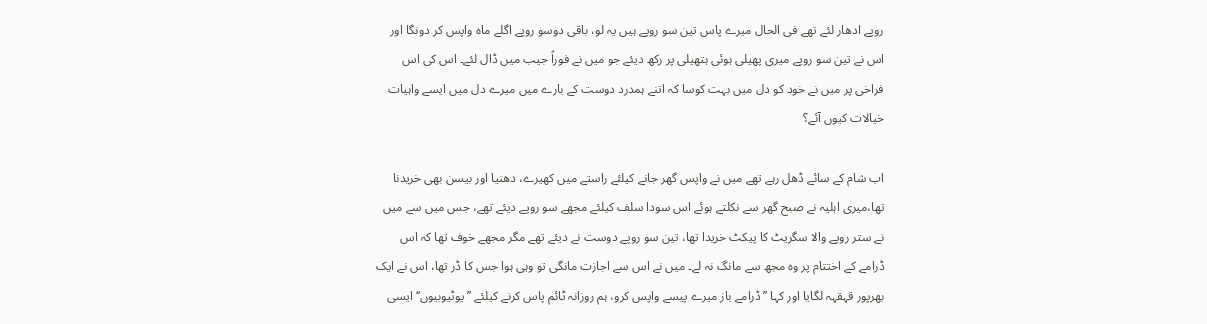روپے ادھار لئے تھے فی الحال میرے پاس تین سو روپے ہیں یہ لو، باقی دوسو روپے اگلے ماہ واپس کر دونگا اور اس نے تین سو روپے میری پھیلی ہوئی ہتھیلی پر رکھ دیئے جو میں نے فوراً جیب میں ڈال لئے۔ اس کی اس فراخی پر میں نے خود کو دل میں بہت کوسا کہ اتنے ہمدرد دوست کے بارے میں میرے دل میں ایسے واہیات خیالات کیوں آئے؟

اب شام کے سائے ڈھل رہے تھے میں نے واپس گھر جانے کیلئے راستے میں کھیرے، دھنیا اور بیسن بھی خریدنا تھا،میری اہلیہ نے صبح گھر سے نکلتے ہوئے اس سودا سلف کیلئے مجھے سو روپے دیئے تھے، جس میں سے میں نے ستر روپے والا سگریٹ کا پیکٹ خریدا تھا، تین سو روپے دوست نے دیئے تھے مگر مجھے خوف تھا کہ اس ڈرامے کے اختتام پر وہ مجھ سے مانگ نہ لے۔ میں نے اس سے اجازت مانگی تو وہی ہوا جس کا ڈر تھا، اس نے ایک بھرپور قہقہہ لگایا اور کہا ’’ڈرامے باز میرے پیسے واپس کرو، ہم روزانہ ٹائم پاس کرنے کیلئے ’’یوٹیوبیوں‘‘ ایسی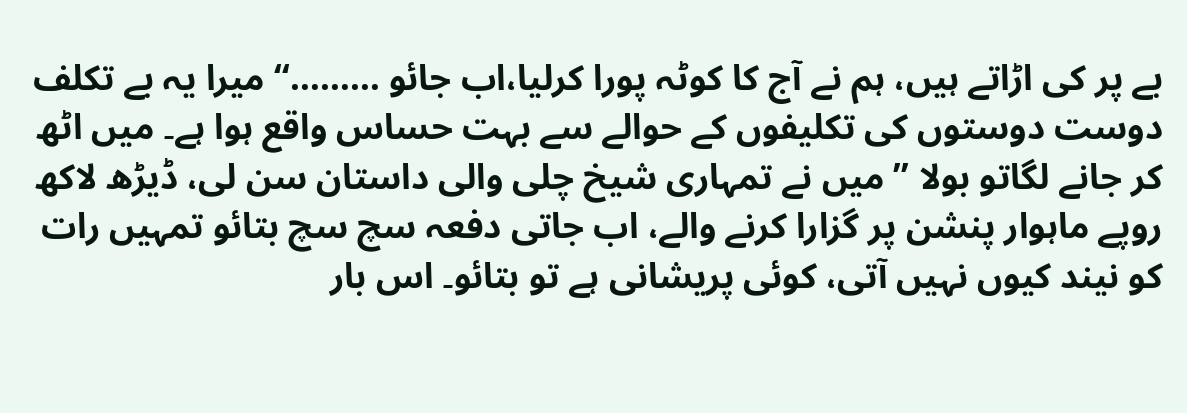بے پر کی اڑاتے ہیں، ہم نے آج کا کوٹہ پورا کرلیا،اب جائو ………‘‘ میرا یہ بے تکلف دوست دوستوں کی تکلیفوں کے حوالے سے بہت حساس واقع ہوا ہے۔ میں اٹھ کر جانے لگاتو بولا ’’ میں نے تمہاری شیخ چلی والی داستان سن لی، ڈیڑھ لاکھ روپے ماہوار پنشن پر گزارا کرنے والے، اب جاتی دفعہ سچ سچ بتائو تمہیں رات کو نیند کیوں نہیں آتی، کوئی پریشانی ہے تو بتائو۔ اس بار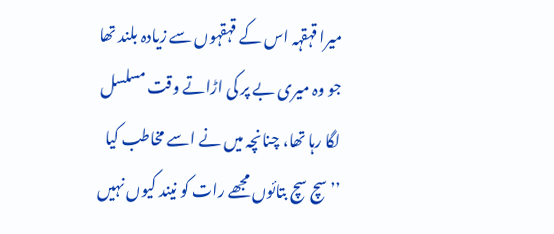میرا قہقہہ اس کے قہقہوں سے زیادہ بلند تھا جو وہ میری بے پر کی اڑاتے وقت مسلسل لگا رہا تھا، چنانچہ میں نے اسے مخاطب کیا ’’سچ سچ بتائوں مجھے رات کو نیند کیوں نہیں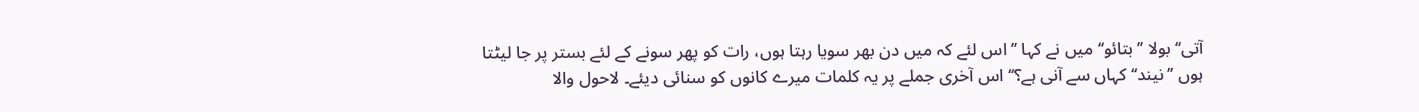آتی‘‘ بولا ’’بتائو‘‘ میں نے کہا ’’اس لئے کہ میں دن بھر سویا رہتا ہوں، رات کو پھر سونے کے لئے بستر پر جا لیٹتا ہوں ’’نیند‘‘ کہاں سے آنی ہے؟‘‘ اس آخری جملے پر یہ کلمات میرے کانوں کو سنائی دیئے۔ لاحول والا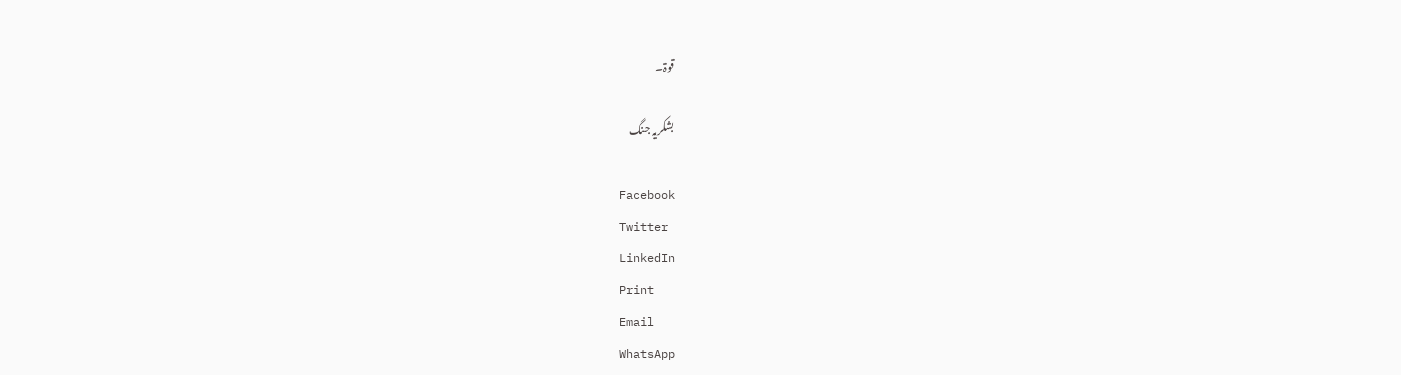قوۃ۔

بشکریہ جنگ

Facebook
Twitter
LinkedIn
Print
Email
WhatsApp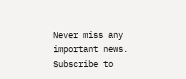Never miss any important news. Subscribe to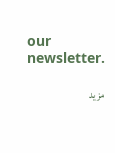our newsletter.

مزید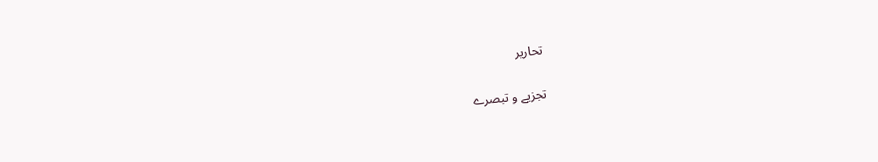تحاریر

تجزیے و تبصرے